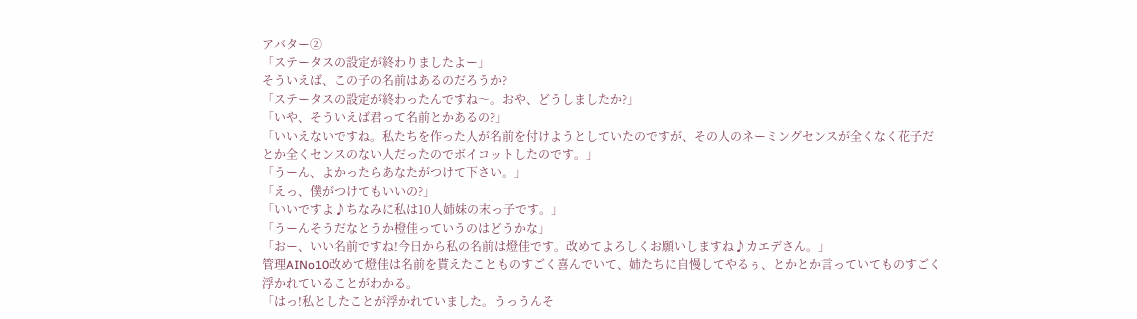アバター②
「ステータスの設定が終わりましたよー」
そういえば、この子の名前はあるのだろうか?
「ステータスの設定が終わったんですね〜。おや、どうしましたか?」
「いや、そういえば君って名前とかあるの?」
「いいえないですね。私たちを作った人が名前を付けようとしていたのですが、その人のネーミングセンスが全くなく花子だとか全くセンスのない人だったのでボイコットしたのです。」
「うーん、よかったらあなたがつけて下さい。」
「えっ、僕がつけてもいいの?」
「いいですよ♪ちなみに私は10人姉妹の末っ子です。」
「うーんそうだなとうか橙佳っていうのはどうかな」
「おー、いい名前ですね!今日から私の名前は燈佳です。改めてよろしくお願いしますね♪カエデさん。」
管理AINo10改めて燈佳は名前を貰えたことものすごく喜んでいて、姉たちに自慢してやるぅ、とかとか言っていてものすごく浮かれていることがわかる。
「はっ!私としたことが浮かれていました。うっうんそ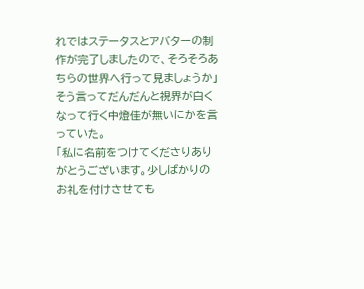れではステータスとアバターの制作が完了しましたので、そろそろあちらの世界へ行って見ましょうか」
そう言ってだんだんと視界が白くなって行く中燈佳が無いにかを言っていた。
「私に名前をつけてくださりありがとうございます。少しばかりのお礼を付けさせても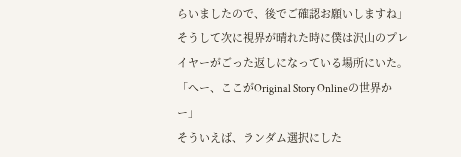らいましたので、後でご確認お願いしますね」
そうして次に視界が晴れた時に僕は沢山のプレイヤーがごった返しになっている場所にいた。
「へー、ここがOriginal Story Onlineの世界かー」
そういえば、ランダム選択にした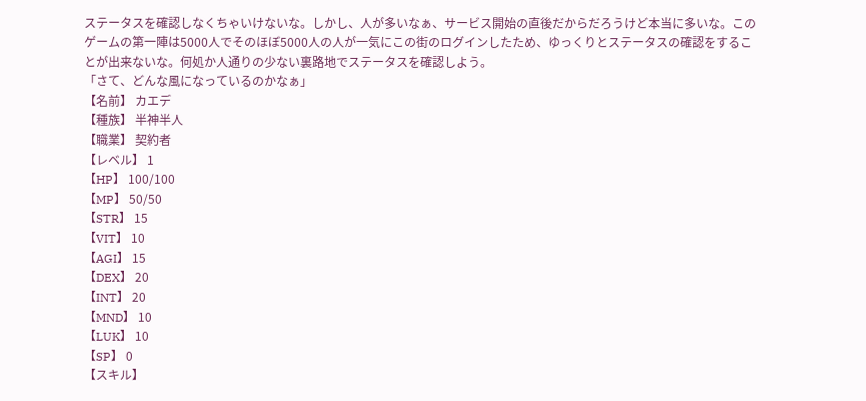ステータスを確認しなくちゃいけないな。しかし、人が多いなぁ、サービス開始の直後だからだろうけど本当に多いな。このゲームの第一陣は5000人でそのほぼ5000人の人が一気にこの街のログインしたため、ゆっくりとステータスの確認をすることが出来ないな。何処か人通りの少ない裏路地でステータスを確認しよう。
「さて、どんな風になっているのかなぁ」
【名前】 カエデ
【種族】 半神半人
【職業】 契約者
【レベル】 1
【HP】 100/100
【MP】 50/50
【STR】 15
【VIT】 10
【AGI】 15
【DEX】 20
【INT】 20
【MND】 10
【LUK】 10
【SP】 0
【スキル】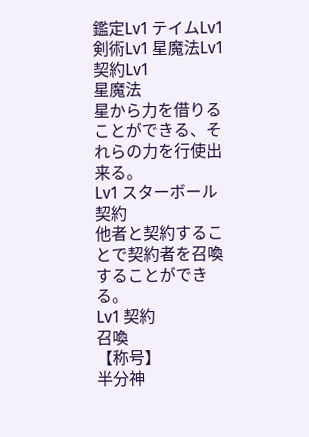鑑定Lv1 テイムLv1 剣術Lv1 星魔法Lv1 契約Lv1
星魔法
星から力を借りることができる、それらの力を行使出来る。
Lv1 スターボール
契約
他者と契約することで契約者を召喚することができる。
Lv1 契約
召喚
【称号】
半分神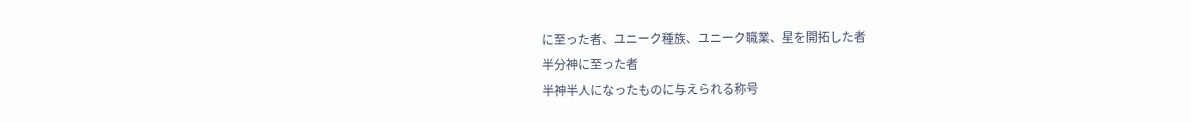に至った者、ユニーク種族、ユニーク職業、星を開拓した者
半分神に至った者
半神半人になったものに与えられる称号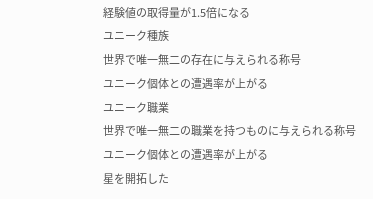経験値の取得量が1.5倍になる
ユニーク種族
世界で唯一無二の存在に与えられる称号
ユニーク個体との遭遇率が上がる
ユニーク職業
世界で唯一無二の職業を持つものに与えられる称号
ユニーク個体との遭遇率が上がる
星を開拓した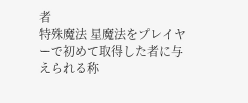者
特殊魔法 星魔法をプレイヤーで初めて取得した者に与えられる称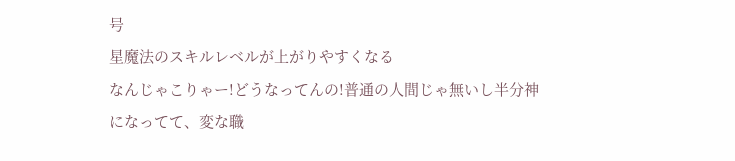号
星魔法のスキルレベルが上がりやすくなる
なんじゃこりゃー!どうなってんの!普通の人間じゃ無いし半分神になってて、変な職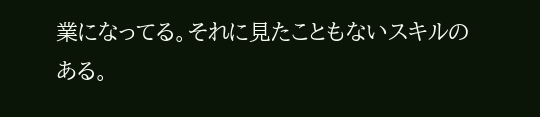業になってる。それに見たこともないスキルのある。